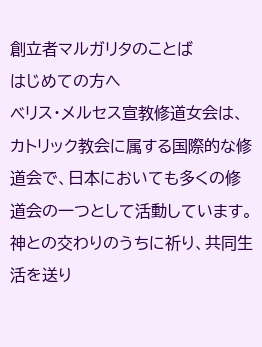創立者マルガリタのことば
はじめての方へ
ベリス・メルセス宣教修道女会は、カトリック教会に属する国際的な修道会で、日本においても多くの修道会の一つとして活動しています。
神との交わりのうちに祈り、共同生活を送り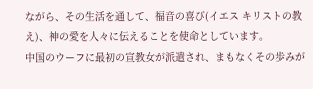ながら、その生活を通して、福音の喜び(イエス キリストの教え)、神の愛を人々に伝えることを使命としています。
中国のウーフに最初の宣教女が派遣され、まもなくその歩みが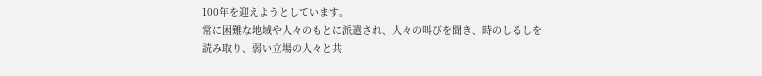100年を迎えようとしています。
常に困難な地域や人々のもとに派遣され、人々の叫びを聞き、時のしるしを読み取り、弱い立場の人々と共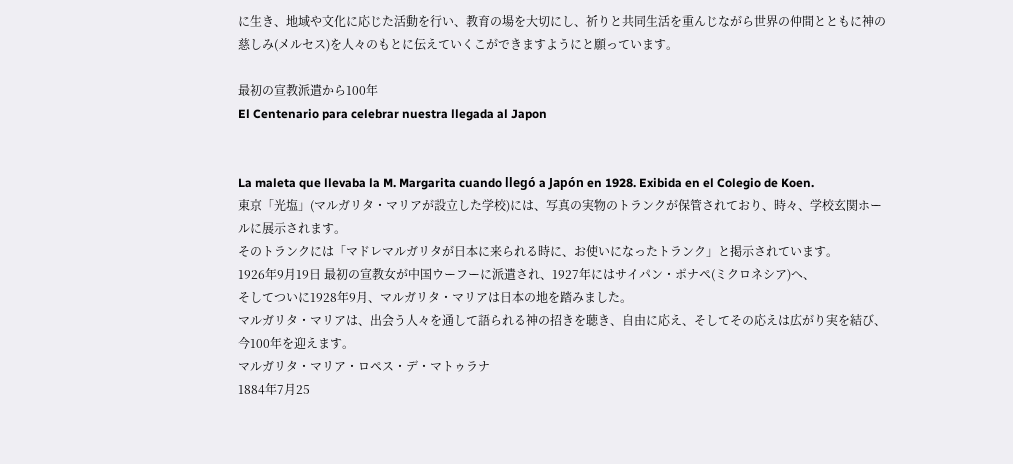に生き、地域や文化に応じた活動を行い、教育の場を大切にし、祈りと共同生活を重んじながら世界の仲間とともに神の慈しみ(メルセス)を人々のもとに伝えていくこができますようにと願っています。

最初の宣教派遣から100年
El Centenario para celebrar nuestra llegada al Japon


La maleta que llevaba la M. Margarita cuando llegó a Japón en 1928. Exibida en el Colegio de Koen.
東京「光塩」(マルガリタ・マリアが設立した学校)には、写真の実物のトランクが保管されており、時々、学校玄関ホールに展示されます。
そのトランクには「マドレマルガリタが日本に来られる時に、お使いになったトランク」と掲示されています。
1926年9月19日 最初の宣教女が中国ウーフーに派遣され、1927年にはサイパン・ポナペ(ミクロネシア)へ、
そしてついに1928年9月、マルガリタ・マリアは日本の地を踏みました。
マルガリタ・マリアは、出会う人々を通して語られる神の招きを聴き、自由に応え、そしてその応えは広がり実を結び、今100年を迎えます。
マルガリタ・マリア・ロペス・デ・マトゥラナ
1884年7月25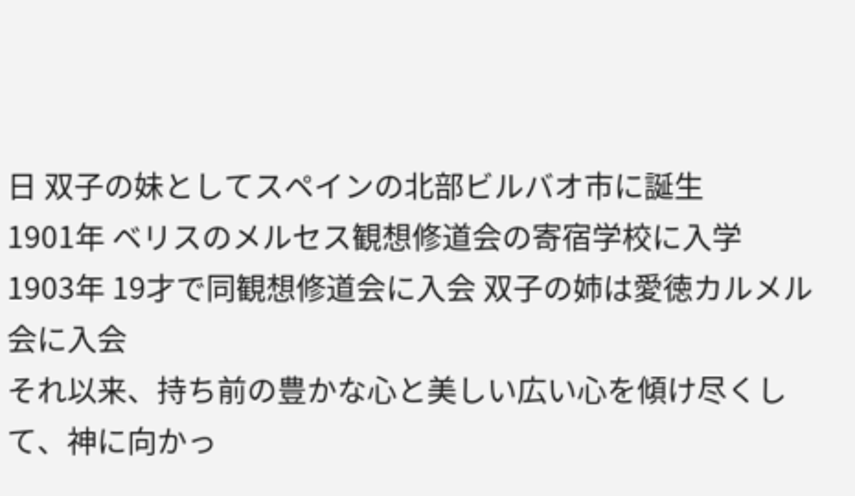日 双子の妹としてスペインの北部ビルバオ市に誕生
1901年 ベリスのメルセス観想修道会の寄宿学校に入学
1903年 19才で同観想修道会に入会 双子の姉は愛徳カルメル会に入会
それ以来、持ち前の豊かな心と美しい広い心を傾け尽くして、神に向かっ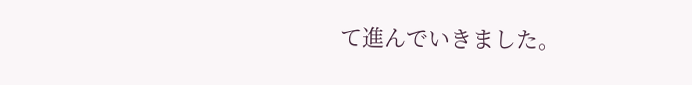て進んでいきました。